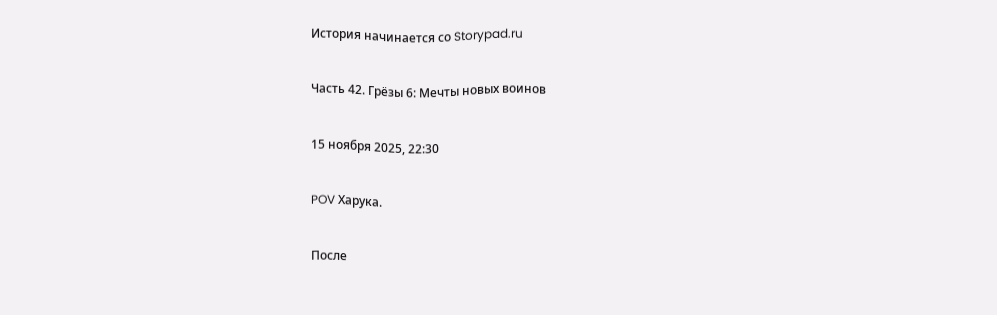История начинается со Storypad.ru

Часть 42. Грёзы 6: Мечты новых воинов

15 ноября 2025, 22:30

POV Харука.

После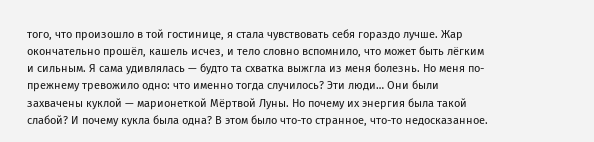того, что произошло в той гостинице, я стала чувствовать себя гораздо лучше. Жар окончательно прошёл, кашель исчез, и тело словно вспомнило, что может быть лёгким и сильным. Я сама удивлялась — будто та схватка выжгла из меня болезнь. Но меня по-прежнему тревожило одно: что именно тогда случилось? Эти люди… Они были захвачены куклой — марионеткой Мёртвой Луны. Но почему их энергия была такой слабой? И почему кукла была одна? В этом было что-то странное, что-то недосказанное.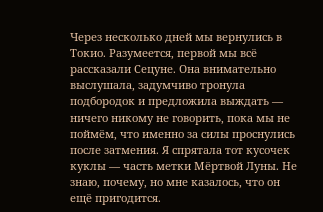Через несколько дней мы вернулись в Токио. Разумеется, первой мы всё рассказали Сецуне. Она внимательно выслушала, задумчиво тронула подбородок и предложила выждать — ничего никому не говорить, пока мы не поймём, что именно за силы проснулись после затмения. Я спрятала тот кусочек куклы — часть метки Мёртвой Луны. Не знаю, почему, но мне казалось, что он ещё пригодится.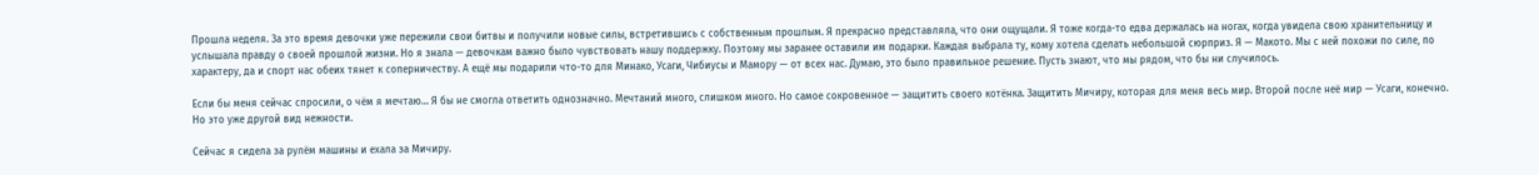Прошла неделя. За это время девочки уже пережили свои битвы и получили новые силы, встретившись с собственным прошлым. Я прекрасно представляла, что они ощущали. Я тоже когда-то едва держалась на ногах, когда увидела свою хранительницу и услышала правду о своей прошлой жизни. Но я знала — девочкам важно было чувствовать нашу поддержку. Поэтому мы заранее оставили им подарки. Каждая выбрала ту, кому хотела сделать небольшой сюрприз. Я — Макото. Мы с ней похожи по силе, по характеру, да и спорт нас обеих тянет к соперничеству. А ещё мы подарили что-то для Минако, Усаги, Чибиусы и Мамору — от всех нас. Думаю, это было правильное решение. Пусть знают, что мы рядом, что бы ни случилось.

Если бы меня сейчас спросили, о чём я мечтаю… Я бы не смогла ответить однозначно. Мечтаний много, слишком много. Но самое сокровенное — защитить своего котёнка. Защитить Мичиру, которая для меня весь мир. Второй после неё мир — Усаги, конечно. Но это уже другой вид нежности.

Сейчас я сидела за рулём машины и ехала за Мичиру.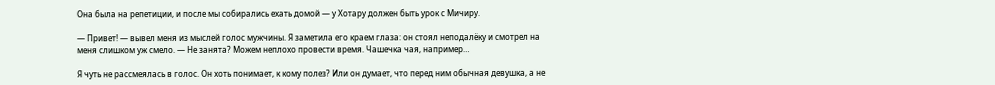Она была на репетиции, и после мы собирались ехать домой — у Хотару должен быть урок с Мичиру.

— Привет! — вывел меня из мыслей голос мужчины. Я заметила его краем глаза: он стоял неподалёку и смотрел на меня слишком уж смело. — Не занята? Можем неплохо провести время. Чашечка чая, например…

Я чуть не рассмеялась в голос. Он хоть понимает, к кому полез? Или он думает, что перед ним обычная девушка, а не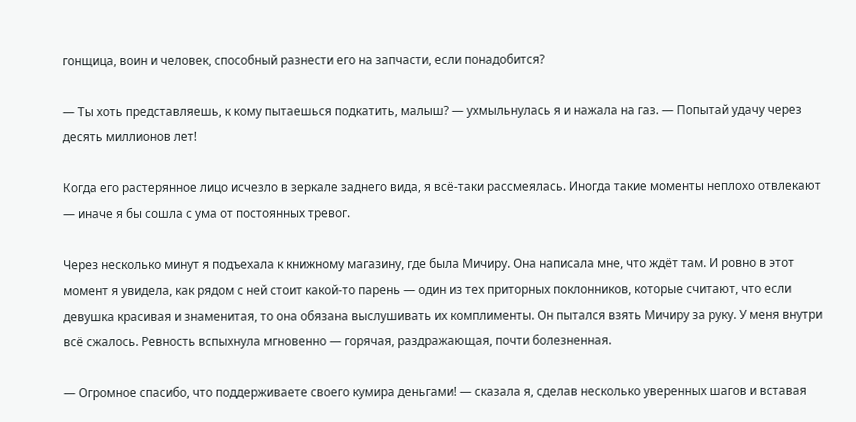гонщица, воин и человек, способный разнести его на запчасти, если понадобится?

— Ты хоть представляешь, к кому пытаешься подкатить, малыш? — ухмыльнулась я и нажала на газ. — Попытай удачу через десять миллионов лет!

Когда его растерянное лицо исчезло в зеркале заднего вида, я всё-таки рассмеялась. Иногда такие моменты неплохо отвлекают — иначе я бы сошла с ума от постоянных тревог.

Через несколько минут я подъехала к книжному магазину, где была Мичиру. Она написала мне, что ждёт там. И ровно в этот момент я увидела, как рядом с ней стоит какой-то парень — один из тех приторных поклонников, которые считают, что если девушка красивая и знаменитая, то она обязана выслушивать их комплименты. Он пытался взять Мичиру за руку. У меня внутри всё сжалось. Ревность вспыхнула мгновенно — горячая, раздражающая, почти болезненная.

— Огромное спасибо, что поддерживаете своего кумира деньгами! — сказала я, сделав несколько уверенных шагов и вставая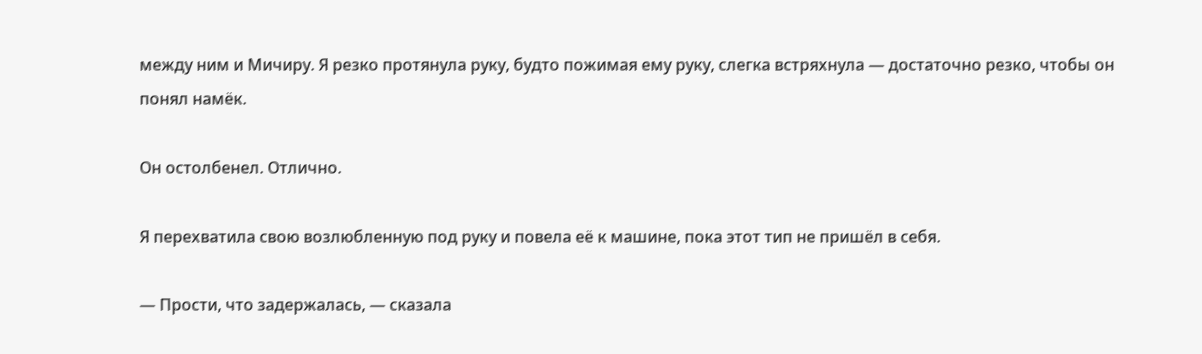между ним и Мичиру. Я резко протянула руку, будто пожимая ему руку, слегка встряхнула — достаточно резко, чтобы он понял намёк.

Он остолбенел. Отлично.

Я перехватила свою возлюбленную под руку и повела её к машине, пока этот тип не пришёл в себя.

— Прости, что задержалась, — сказала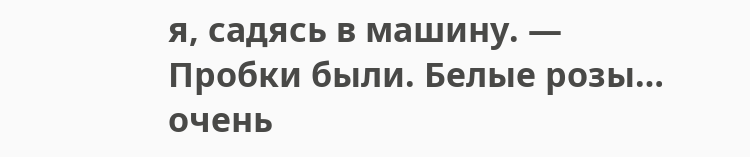я, садясь в машину. — Пробки были. Белые розы… очень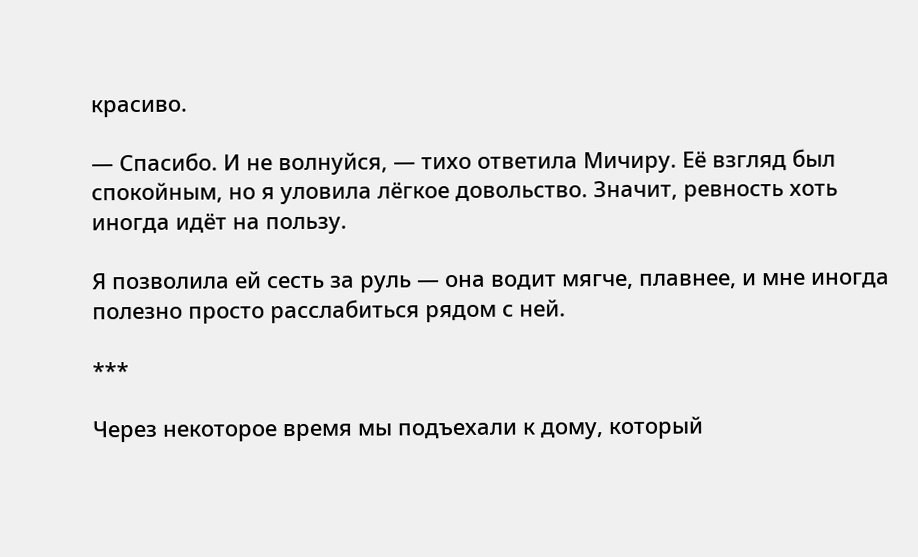красиво.

— Спасибо. И не волнуйся, — тихо ответила Мичиру. Её взгляд был спокойным, но я уловила лёгкое довольство. Значит, ревность хоть иногда идёт на пользу.

Я позволила ей сесть за руль — она водит мягче, плавнее, и мне иногда полезно просто расслабиться рядом с ней.

***

Через некоторое время мы подъехали к дому, который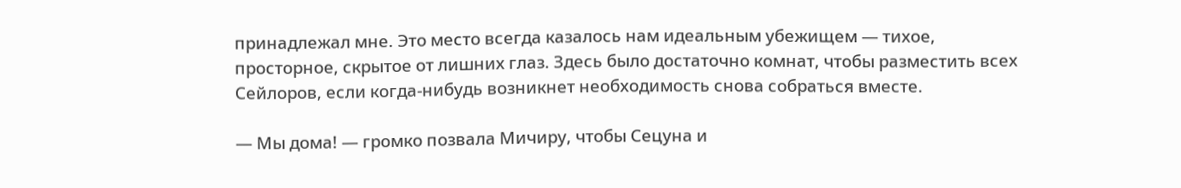принадлежал мне. Это место всегда казалось нам идеальным убежищем — тихое, просторное, скрытое от лишних глаз. Здесь было достаточно комнат, чтобы разместить всех Сейлоров, если когда-нибудь возникнет необходимость снова собраться вместе.

— Мы дома! — громко позвала Мичиру, чтобы Сецуна и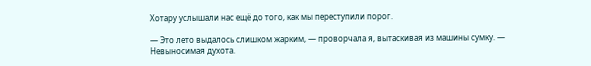Хотару услышали нас ещё до того, как мы переступили порог.

— Это лето выдалось слишком жарким, — проворчала я, вытаскивая из машины сумку. — Невыносимая духота.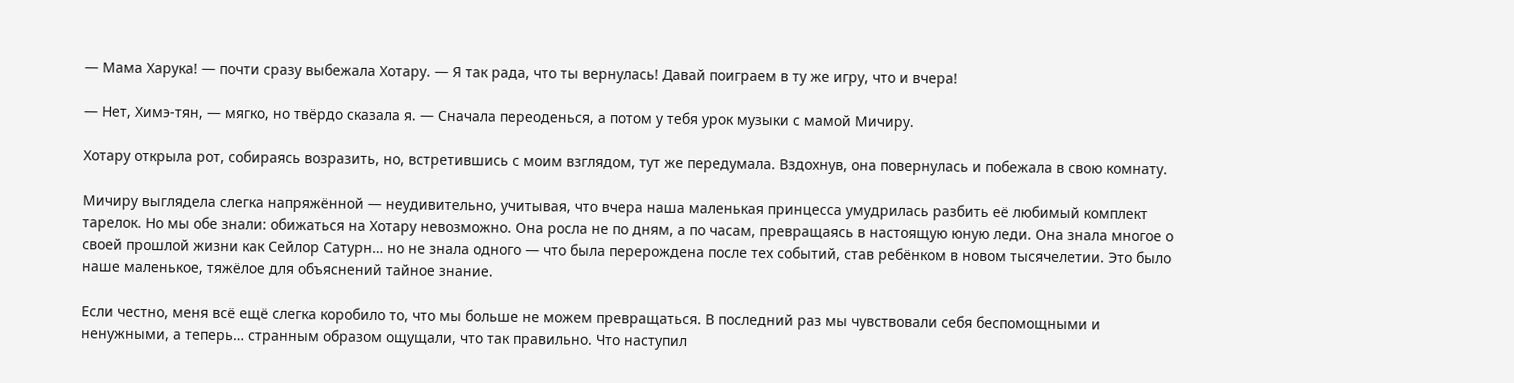— Мама Харука! — почти сразу выбежала Хотару. — Я так рада, что ты вернулась! Давай поиграем в ту же игру, что и вчера!

— Нет, Химэ-тян, — мягко, но твёрдо сказала я. — Сначала переоденься, а потом у тебя урок музыки с мамой Мичиру.

Хотару открыла рот, собираясь возразить, но, встретившись с моим взглядом, тут же передумала. Вздохнув, она повернулась и побежала в свою комнату.

Мичиру выглядела слегка напряжённой — неудивительно, учитывая, что вчера наша маленькая принцесса умудрилась разбить её любимый комплект тарелок. Но мы обе знали: обижаться на Хотару невозможно. Она росла не по дням, а по часам, превращаясь в настоящую юную леди. Она знала многое о своей прошлой жизни как Сейлор Сатурн… но не знала одного — что была перерождена после тех событий, став ребёнком в новом тысячелетии. Это было наше маленькое, тяжёлое для объяснений тайное знание.

Если честно, меня всё ещё слегка коробило то, что мы больше не можем превращаться. В последний раз мы чувствовали себя беспомощными и ненужными, а теперь… странным образом ощущали, что так правильно. Что наступил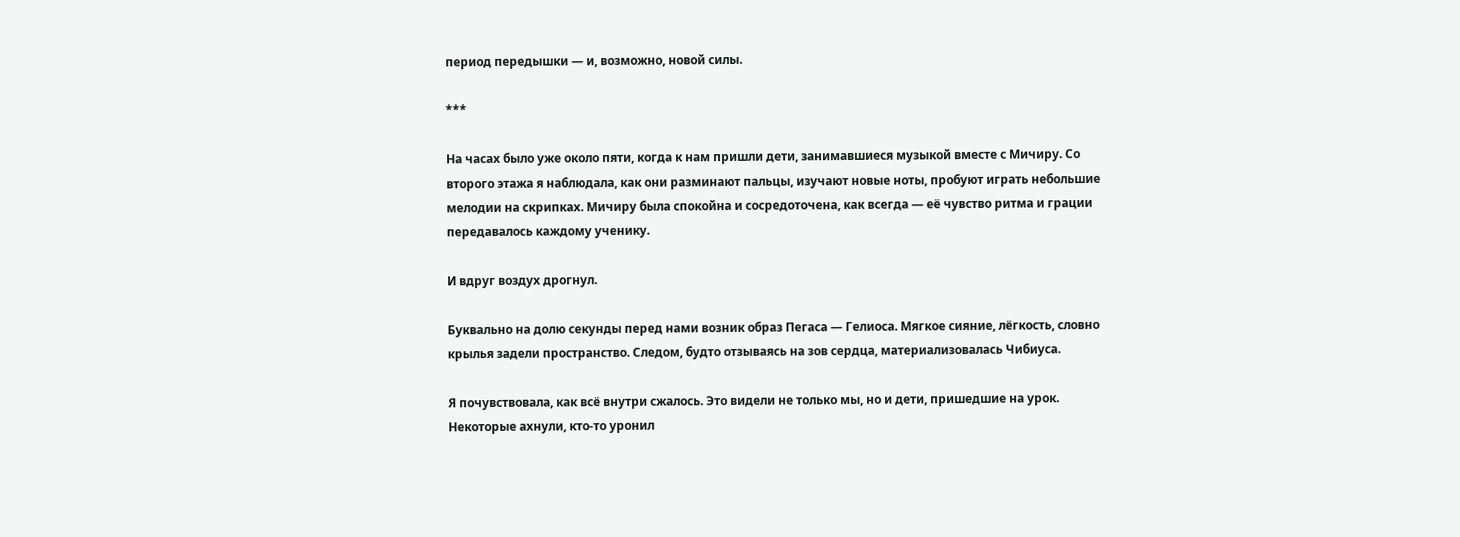период передышки — и, возможно, новой силы.

***

На часах было уже около пяти, когда к нам пришли дети, занимавшиеся музыкой вместе с Мичиру. Со второго этажа я наблюдала, как они разминают пальцы, изучают новые ноты, пробуют играть небольшие мелодии на скрипках. Мичиру была спокойна и сосредоточена, как всегда — её чувство ритма и грации передавалось каждому ученику.

И вдруг воздух дрогнул.

Буквально на долю секунды перед нами возник образ Пегаса — Гелиоса. Мягкое сияние, лёгкость, словно крылья задели пространство. Следом, будто отзываясь на зов сердца, материализовалась Чибиуса.

Я почувствовала, как всё внутри сжалось. Это видели не только мы, но и дети, пришедшие на урок. Некоторые ахнули, кто-то уронил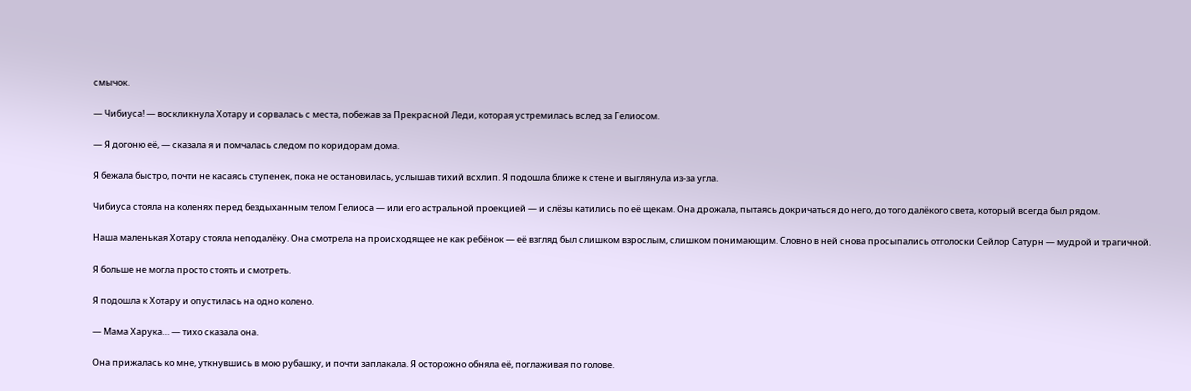смычок.

— Чибиуса! — воскликнула Хотару и сорвалась с места, побежав за Прекрасной Леди, которая устремилась вслед за Гелиосом.

— Я догоню её, — сказала я и помчалась следом по коридорам дома.

Я бежала быстро, почти не касаясь ступенек, пока не остановилась, услышав тихий всхлип. Я подошла ближе к стене и выглянула из-за угла.

Чибиуса стояла на коленях перед бездыханным телом Гелиоса — или его астральной проекцией — и слёзы катились по её щекам. Она дрожала, пытаясь докричаться до него, до того далёкого света, который всегда был рядом.

Наша маленькая Хотару стояла неподалёку. Она смотрела на происходящее не как ребёнок — её взгляд был слишком взрослым, слишком понимающим. Словно в ней снова просыпались отголоски Сейлор Сатурн — мудрой и трагичной.

Я больше не могла просто стоять и смотреть.

Я подошла к Хотару и опустилась на одно колено.

— Мама Харука… — тихо сказала она.

Она прижалась ко мне, уткнувшись в мою рубашку, и почти заплакала. Я осторожно обняла её, поглаживая по голове.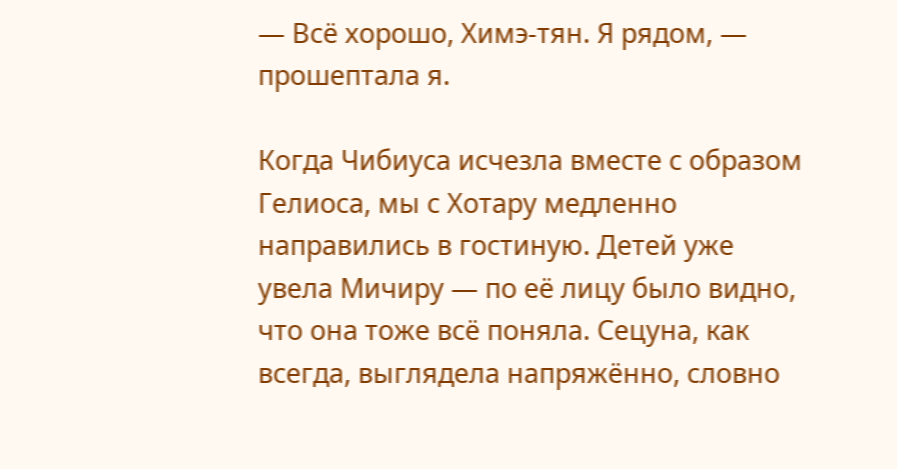— Всё хорошо, Химэ-тян. Я рядом, — прошептала я.

Когда Чибиуса исчезла вместе с образом Гелиоса, мы с Хотару медленно направились в гостиную. Детей уже увела Мичиру — по её лицу было видно, что она тоже всё поняла. Сецуна, как всегда, выглядела напряжённо, словно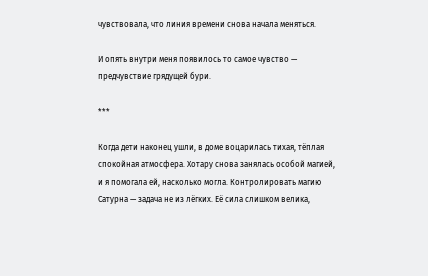чувствовала, что линия времени снова начала меняться.

И опять внутри меня появилось то самое чувство — предчувствие грядущей бури.

***

Когда дети наконец ушли, в доме воцарилась тихая, тёплая спокойная атмосфера. Хотару снова занялась особой магией, и я помогала ей, насколько могла. Контролировать магию Сатурна — задача не из лёгких. Её сила слишком велика,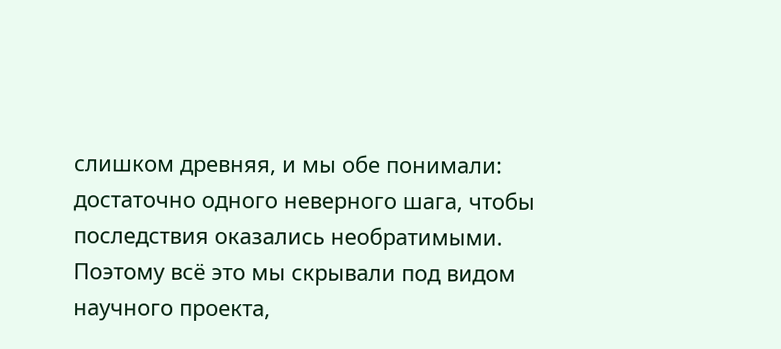слишком древняя, и мы обе понимали: достаточно одного неверного шага, чтобы последствия оказались необратимыми. Поэтому всё это мы скрывали под видом научного проекта,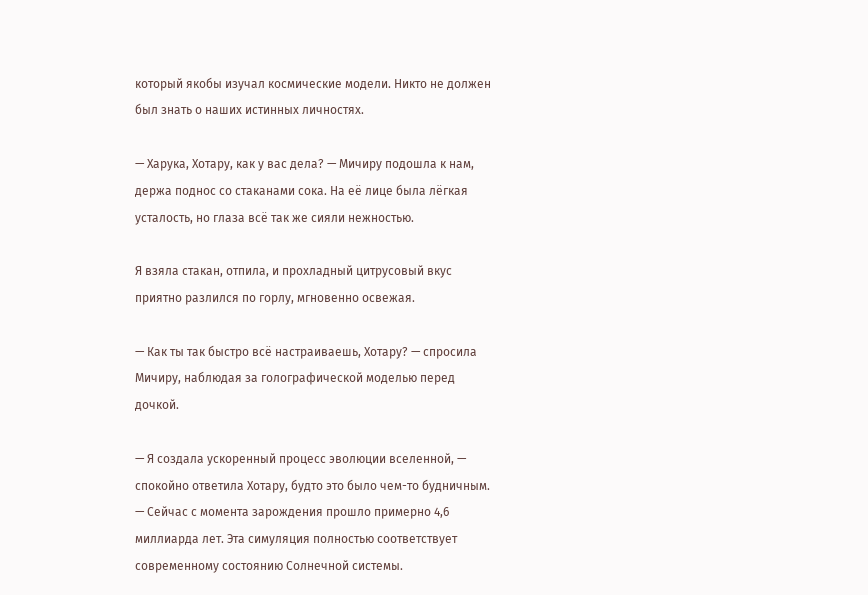который якобы изучал космические модели. Никто не должен был знать о наших истинных личностях.

— Харука, Хотару, как у вас дела? — Мичиру подошла к нам, держа поднос со стаканами сока. На её лице была лёгкая усталость, но глаза всё так же сияли нежностью.

Я взяла стакан, отпила, и прохладный цитрусовый вкус приятно разлился по горлу, мгновенно освежая.

— Как ты так быстро всё настраиваешь, Хотару? — спросила Мичиру, наблюдая за голографической моделью перед дочкой.

— Я создала ускоренный процесс эволюции вселенной, — спокойно ответила Хотару, будто это было чем-то будничным. — Сейчас с момента зарождения прошло примерно 4,6 миллиарда лет. Эта симуляция полностью соответствует современному состоянию Солнечной системы.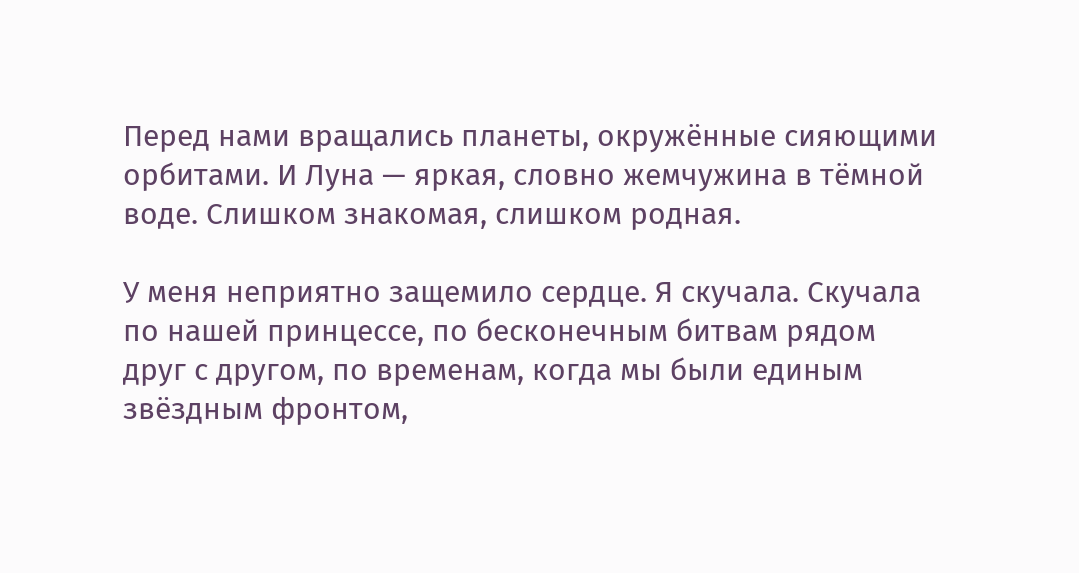Перед нами вращались планеты, окружённые сияющими орбитами. И Луна — яркая, словно жемчужина в тёмной воде. Слишком знакомая, слишком родная.

У меня неприятно защемило сердце. Я скучала. Скучала по нашей принцессе, по бесконечным битвам рядом друг с другом, по временам, когда мы были единым звёздным фронтом,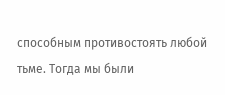способным противостоять любой тьме. Тогда мы были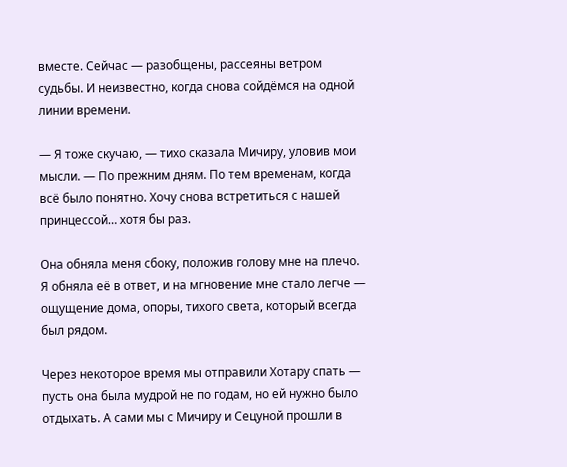вместе. Сейчас — разобщены, рассеяны ветром судьбы. И неизвестно, когда снова сойдёмся на одной линии времени.

— Я тоже скучаю, — тихо сказала Мичиру, уловив мои мысли. — По прежним дням. По тем временам, когда всё было понятно. Хочу снова встретиться с нашей принцессой… хотя бы раз.

Она обняла меня сбоку, положив голову мне на плечо. Я обняла её в ответ, и на мгновение мне стало легче — ощущение дома, опоры, тихого света, который всегда был рядом.

Через некоторое время мы отправили Хотару спать — пусть она была мудрой не по годам, но ей нужно было отдыхать. А сами мы с Мичиру и Сецуной прошли в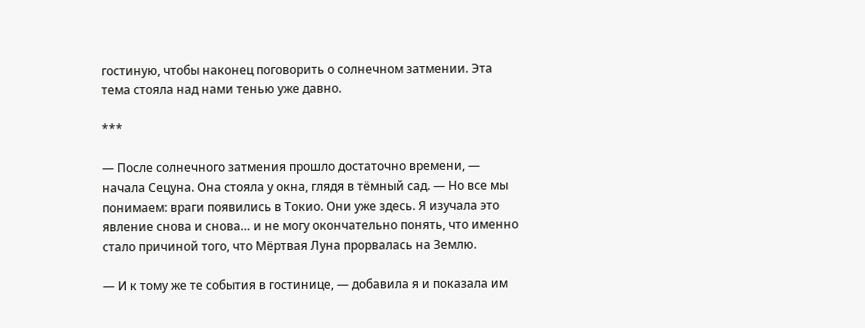гостиную, чтобы наконец поговорить о солнечном затмении. Эта тема стояла над нами тенью уже давно.

***

— После солнечного затмения прошло достаточно времени, — начала Сецуна. Она стояла у окна, глядя в тёмный сад. — Но все мы понимаем: враги появились в Токио. Они уже здесь. Я изучала это явление снова и снова… и не могу окончательно понять, что именно стало причиной того, что Мёртвая Луна прорвалась на Землю.

— И к тому же те события в гостинице, — добавила я и показала им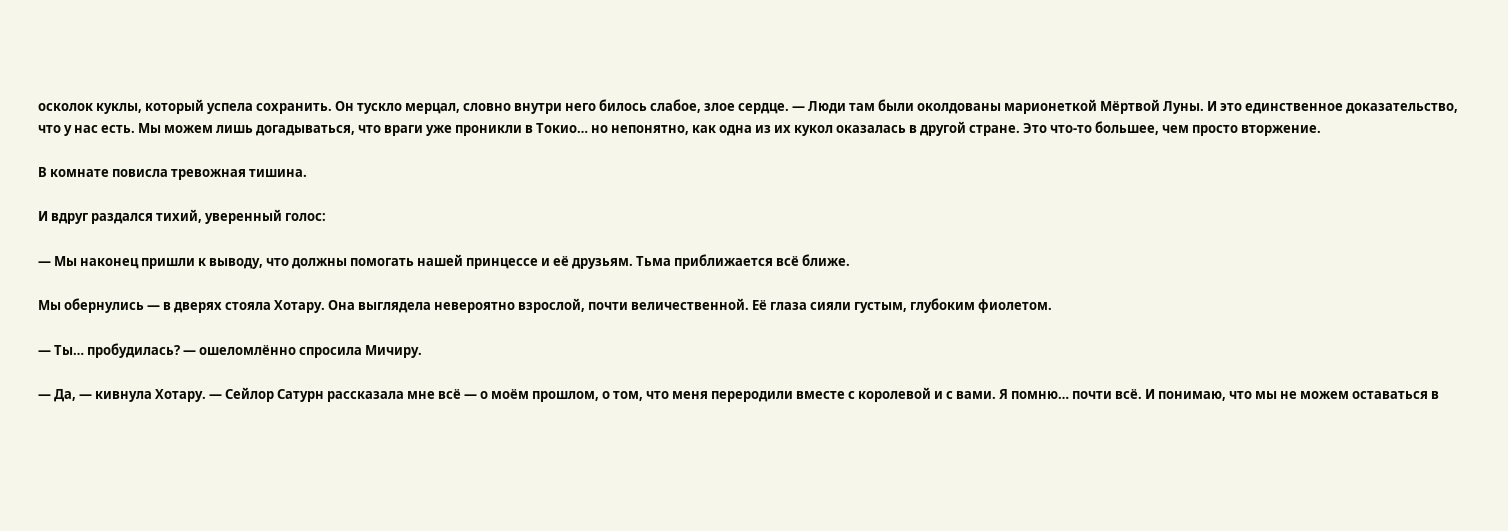осколок куклы, который успела сохранить. Он тускло мерцал, словно внутри него билось слабое, злое сердце. — Люди там были околдованы марионеткой Мёртвой Луны. И это единственное доказательство, что у нас есть. Мы можем лишь догадываться, что враги уже проникли в Токио… но непонятно, как одна из их кукол оказалась в другой стране. Это что-то большее, чем просто вторжение.

В комнате повисла тревожная тишина.

И вдруг раздался тихий, уверенный голос:

— Мы наконец пришли к выводу, что должны помогать нашей принцессе и её друзьям. Тьма приближается всё ближе.

Мы обернулись — в дверях стояла Хотару. Она выглядела невероятно взрослой, почти величественной. Её глаза сияли густым, глубоким фиолетом.

— Ты… пробудилась? — ошеломлённо спросила Мичиру.

— Да, — кивнула Хотару. — Сейлор Сатурн рассказала мне всё — о моём прошлом, о том, что меня переродили вместе с королевой и с вами. Я помню… почти всё. И понимаю, что мы не можем оставаться в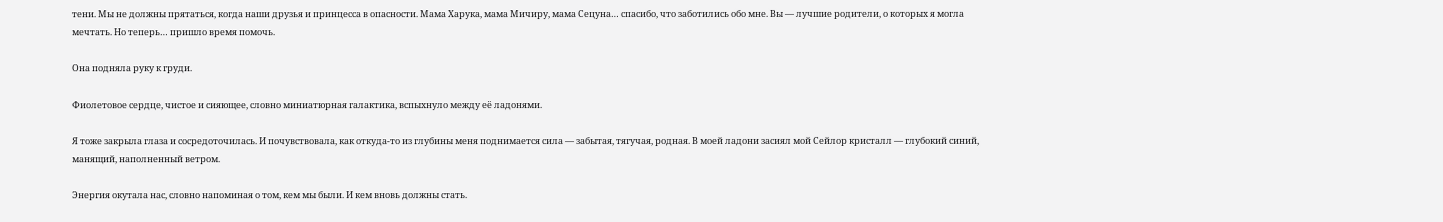тени. Мы не должны прятаться, когда наши друзья и принцесса в опасности. Мама Харука, мама Мичиру, мама Сецуна… спасибо, что заботились обо мне. Вы — лучшие родители, о которых я могла мечтать. Но теперь… пришло время помочь.

Она подняла руку к груди.

Фиолетовое сердце, чистое и сияющее, словно миниатюрная галактика, вспыхнуло между её ладонями.

Я тоже закрыла глаза и сосредоточилась. И почувствовала, как откуда-то из глубины меня поднимается сила — забытая, тягучая, родная. В моей ладони засиял мой Сейлор кристалл — глубокий синий, манящий, наполненный ветром.

Энергия окутала нас, словно напоминая о том, кем мы были. И кем вновь должны стать.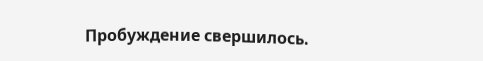Пробуждение свершилось.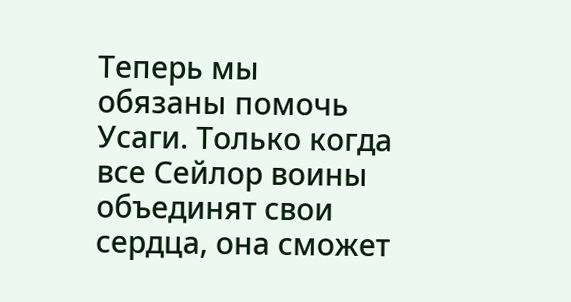Теперь мы обязаны помочь Усаги. Только когда все Сейлор воины объединят свои сердца, она сможет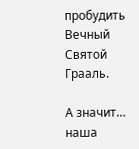пробудить Вечный Святой Грааль.

А значит… наша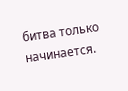битва только начинается.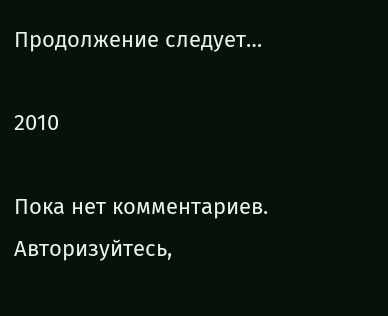Продолжение следует…

2010

Пока нет комментариев. Авторизуйтесь,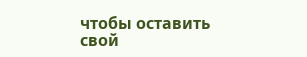чтобы оставить свой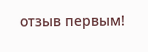отзыв первым!